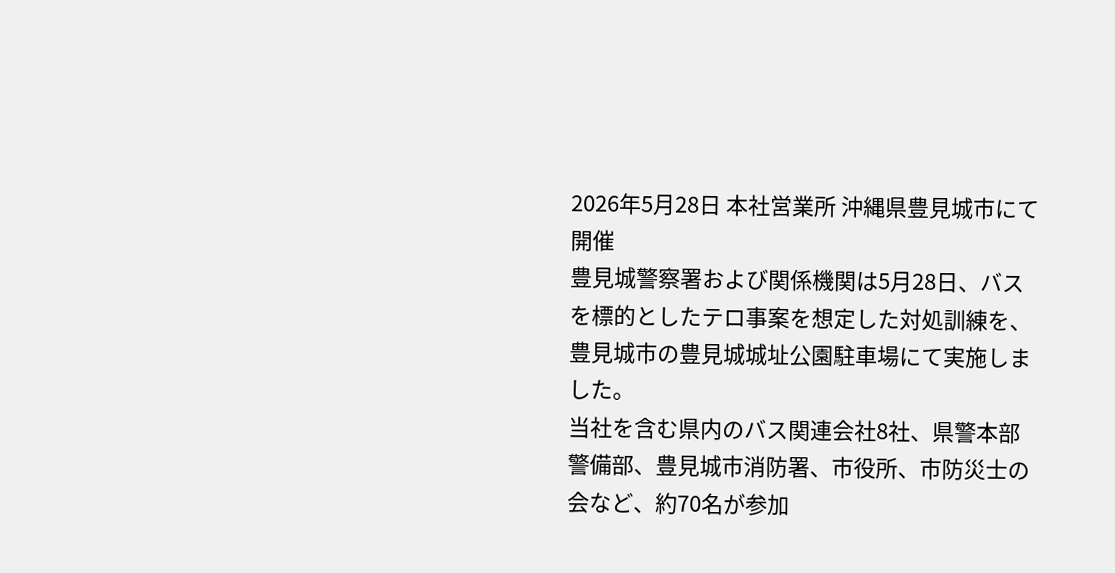2026年5月28日 本社営業所 沖縄県豊見城市にて開催
豊見城警察署および関係機関は5月28日、バスを標的としたテロ事案を想定した対処訓練を、豊見城市の豊見城城址公園駐車場にて実施しました。
当社を含む県内のバス関連会社8社、県警本部警備部、豊見城市消防署、市役所、市防災士の会など、約70名が参加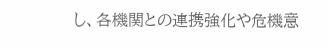し、各機関との連携強化や危機意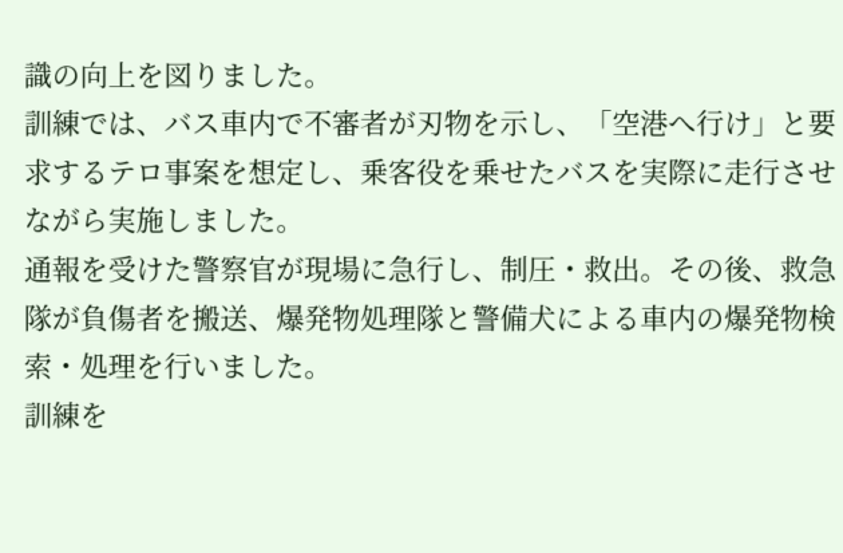識の向上を図りました。
訓練では、バス車内で不審者が刃物を示し、「空港へ行け」と要求するテロ事案を想定し、乗客役を乗せたバスを実際に走行させながら実施しました。
通報を受けた警察官が現場に急行し、制圧・救出。その後、救急隊が負傷者を搬送、爆発物処理隊と警備犬による車内の爆発物検索・処理を行いました。
訓練を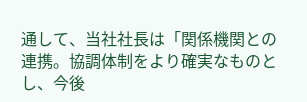通して、当社社長は「関係機関との連携。協調体制をより確実なものとし、今後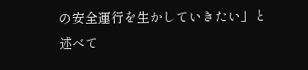の安全運行を生かしていきたい」と述べて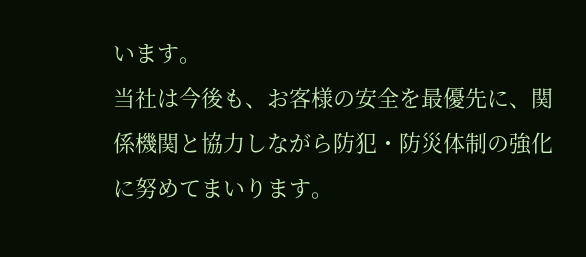います。
当社は今後も、お客様の安全を最優先に、関係機関と協力しながら防犯・防災体制の強化に努めてまいります。